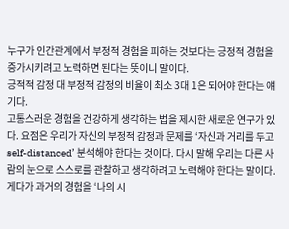누구가 인간관계에서 부정적 경험을 피하는 것보다는 긍정적 경험을 증가시키려고 노력하면 된다는 뜻이니 말이다.
긍적적 감정 대 부정적 감정의 비율이 최소 3대 1은 되어야 한다는 얘기다.
고통스러운 경험을 건강하게 생각하는 법을 제시한 새로운 연구가 있다. 요점은 우리가 자신의 부정적 감정과 문제를 ‘자신과 거리를 두고self-distanced’ 분석해야 한다는 것이다. 다시 말해 우리는 다른 사람의 눈으로 스스로를 관찰하고 생각하려고 노력해야 한다는 말이다. 게다가 과거의 경험을 ‘나의 시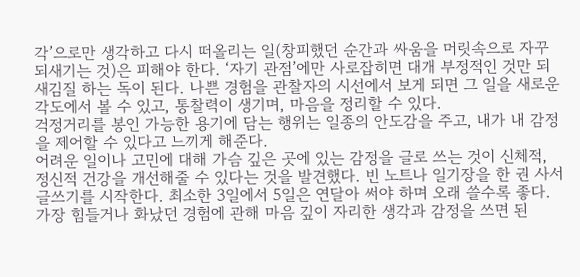각’으로만 생각하고 다시 떠올리는 일(창피했던 순간과 싸움을 머릿속으로 자꾸 되새기는 것)은 피해야 한다. ‘자기 관점’에만 사로잡히면 대개 부정적인 것만 되새김질 하는 독이 된다. 나쁜 경험을 관찰자의 시선에서 보게 되면 그 일을 새로운 각도에서 볼 수 있고, 통찰력이 생기며, 마음을 정리할 수 있다.
걱정거리를 봉인 가능한 용기에 담는 행위는 일종의 안도감을 주고, 내가 내 감정을 제어할 수 있다고 느끼게 해준다.
어려운 일이나 고민에 대해 가슴 깊은 곳에 있는 감정을 글로 쓰는 것이 신체적, 정신적 건강을 개선해줄 수 있다는 것을 발견했다. 빈 노트나 일기장을 한 권 사서 글쓰기를 시작한다. 최소한 3일에서 5일은 연달아 써야 하며 오래 쓸수록 좋다. 가장 힘들거나 화났던 경험에 관해 마음 깊이 자리한 생각과 감정을 쓰면 된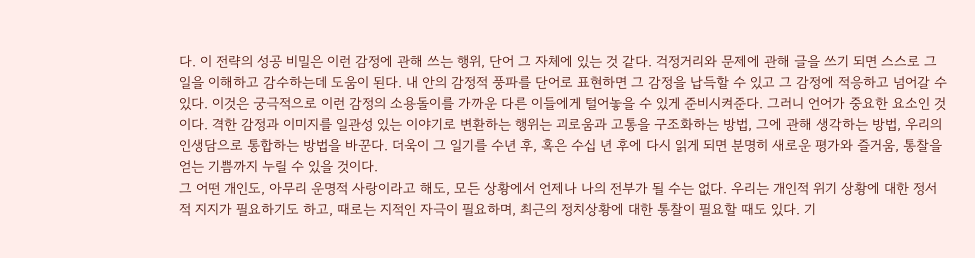다. 이 전략의 성공 비밀은 이런 감정에 관해 쓰는 행위, 단어 그 자체에 있는 것 같다. 걱정거리와 문제에 관해 글을 쓰기 되면 스스로 그 일을 이해하고 감수하는데 도움이 된다. 내 안의 감정적 풍파를 단어로 표현하면 그 감정을 납득할 수 있고 그 감정에 적응하고 넘어갈 수 있다. 이것은 궁극적으로 이런 감정의 소용돌이를 가까운 다른 이들에게 털어놓을 수 있게 준비시켜준다. 그러니 언어가 중요한 요소인 것이다. 격한 감정과 이미지를 일관성 있는 이야기로 변환하는 행위는 괴로움과 고통을 구조화하는 방법, 그에 관해 생각하는 방법, 우리의 인생담으로 통합하는 방법을 바꾼다. 더욱이 그 일기를 수년 후, 혹은 수십 년 후에 다시 읽게 되면 분명히 새로운 평가와 즐거움, 통찰을 얻는 기쁨까지 누릴 수 있을 것이다.
그 어떤 개인도, 아무리 운명적 사랑이라고 해도, 모든 상황에서 언제나 나의 전부가 될 수는 없다. 우리는 개인적 위기 상황에 대한 정서적 지지가 필요하기도 하고, 때로는 지적인 자극이 필요하며, 최근의 정치상황에 대한 통찰이 필요할 때도 있다. 기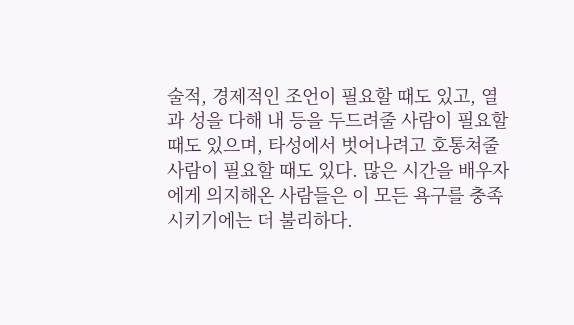술적, 경제적인 조언이 필요할 때도 있고, 열과 성을 다해 내 등을 두드려줄 사람이 필요할 때도 있으며, 타성에서 벗어나려고 호통쳐줄 사람이 필요할 때도 있다. 많은 시간을 배우자에게 의지해온 사람들은 이 모든 욕구를 충족시키기에는 더 불리하다.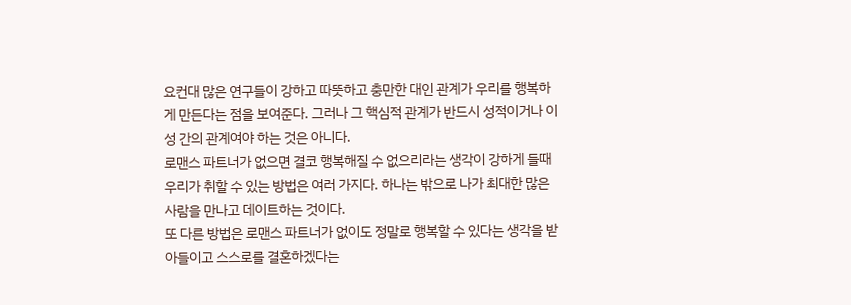요컨대 많은 연구들이 강하고 따뜻하고 충만한 대인 관계가 우리를 행복하게 만든다는 점을 보여준다. 그러나 그 핵심적 관계가 반드시 성적이거나 이성 간의 관계여야 하는 것은 아니다.
로맨스 파트너가 없으면 결코 행복해질 수 없으리라는 생각이 강하게 들때 우리가 취할 수 있는 방법은 여러 가지다. 하나는 밖으로 나가 최대한 많은 사람을 만나고 데이트하는 것이다.
또 다른 방법은 로맨스 파트너가 없이도 정말로 행복할 수 있다는 생각을 받아들이고 스스로를 결혼하겠다는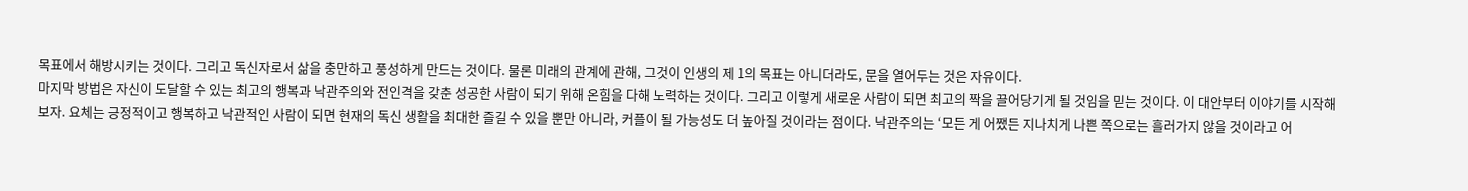목표에서 해방시키는 것이다. 그리고 독신자로서 삶을 충만하고 풍성하게 만드는 것이다. 물론 미래의 관계에 관해, 그것이 인생의 제 1의 목표는 아니더라도, 문을 열어두는 것은 자유이다.
마지막 방법은 자신이 도달할 수 있는 최고의 행복과 낙관주의와 전인격을 갖춘 성공한 사람이 되기 위해 온힘을 다해 노력하는 것이다. 그리고 이렇게 새로운 사람이 되면 최고의 짝을 끌어당기게 될 것임을 믿는 것이다. 이 대안부터 이야기를 시작해보자. 요체는 긍정적이고 행복하고 낙관적인 사람이 되면 현재의 독신 생활을 최대한 즐길 수 있을 뿐만 아니라, 커플이 될 가능성도 더 높아질 것이라는 점이다. 낙관주의는 ‘모든 게 어쨌든 지나치게 나쁜 쪽으로는 흘러가지 않을 것이라고 어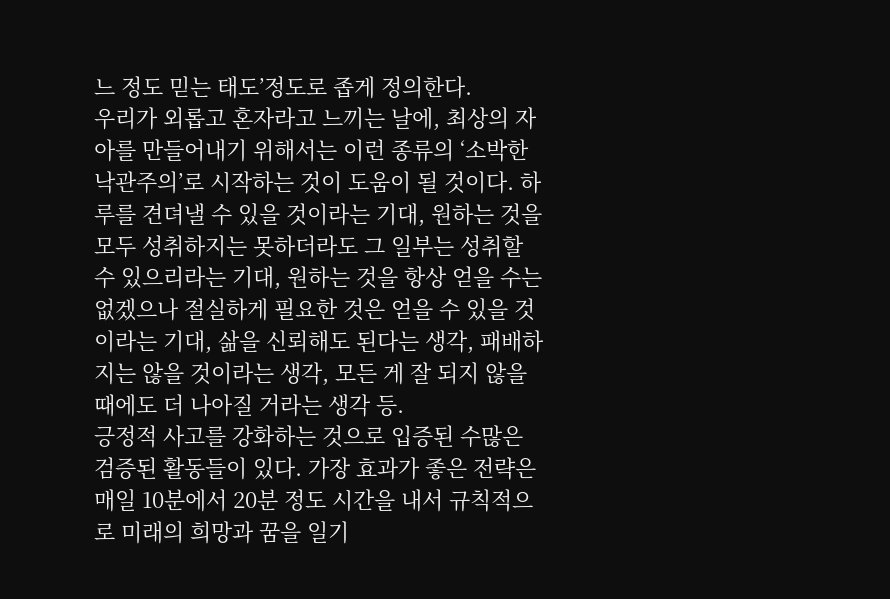느 정도 믿는 태도’정도로 좁게 정의한다.
우리가 외롭고 혼자라고 느끼는 날에, 최상의 자아를 만들어내기 위해서는 이런 종류의 ‘소박한 낙관주의’로 시작하는 것이 도움이 될 것이다. 하루를 견뎌낼 수 있을 것이라는 기대, 원하는 것을 모두 성취하지는 못하더라도 그 일부는 성취할 수 있으리라는 기대, 원하는 것을 항상 얻을 수는 없겠으나 절실하게 필요한 것은 얻을 수 있을 것이라는 기대, 삶을 신뢰해도 된다는 생각, 패배하지는 않을 것이라는 생각, 모든 게 잘 되지 않을 때에도 더 나아질 거라는 생각 등.
긍정적 사고를 강화하는 것으로 입증된 수많은 검증된 활동들이 있다. 가장 효과가 좋은 전략은 매일 10분에서 20분 정도 시간을 내서 규칙적으로 미래의 희망과 꿈을 일기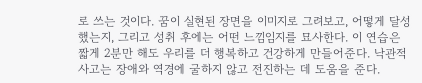로 쓰는 것이다. 꿈이 실현된 장면을 이미지로 그려보고, 어떻게 달성했는지, 그리고 성취 후에는 어떤 느낌임지를 묘사한다. 이 연습은 짧게 2분만 해도 우리를 더 행복하고 건강하게 만들어준다. 낙관적 사고는 장애와 역경에 굴하지 않고 전진하는 데 도움을 준다.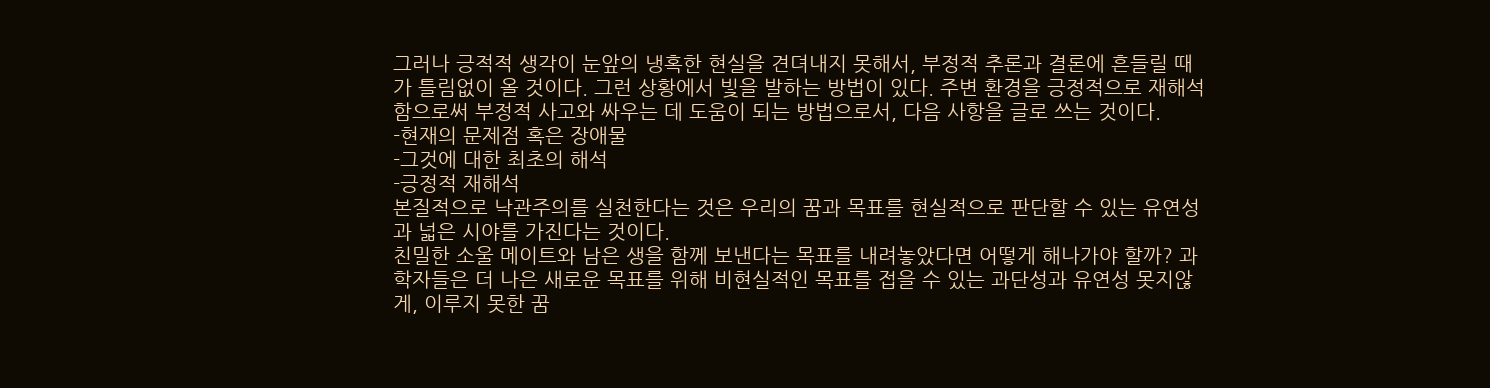그러나 긍적적 생각이 눈앞의 냉혹한 현실을 견뎌내지 못해서, 부정적 추론과 결론에 흔들릴 때가 틀림없이 올 것이다. 그런 상황에서 빛을 발하는 방법이 있다. 주변 환경을 긍정적으로 재해석함으로써 부정적 사고와 싸우는 데 도움이 되는 방법으로서, 다음 사항을 글로 쓰는 것이다.
-현재의 문제점 혹은 장애물
-그것에 대한 최초의 해석
-긍정적 재해석
본질적으로 낙관주의를 실천한다는 것은 우리의 꿈과 목표를 현실적으로 판단할 수 있는 유연성과 넓은 시야를 가진다는 것이다.
친밀한 소울 메이트와 남은 생을 함께 보낸다는 목표를 내려놓았다면 어떻게 해나가야 할까? 과학자들은 더 나은 새로운 목표를 위해 비현실적인 목표를 접을 수 있는 과단성과 유연성 못지않게, 이루지 못한 꿈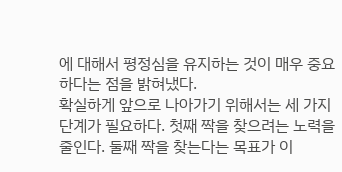에 대해서 평정심을 유지하는 것이 매우 중요하다는 점을 밝혀냈다.
확실하게 앞으로 나아가기 위해서는 세 가지 단계가 필요하다. 첫째 짝을 찾으려는 노력을 줄인다. 둘째 짝을 찾는다는 목표가 이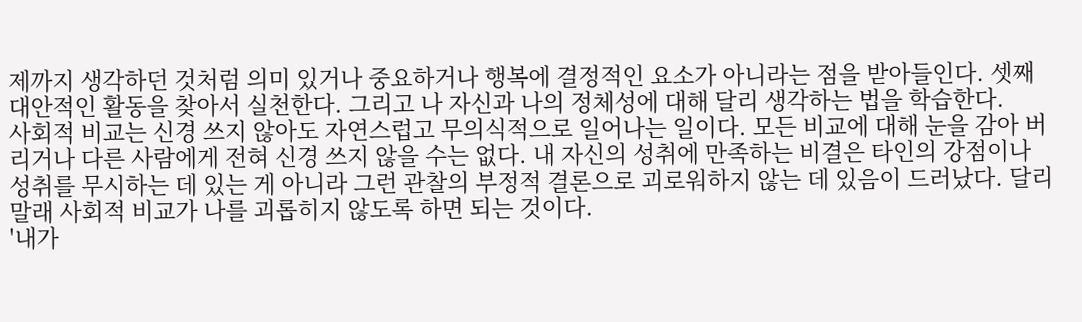제까지 생각하던 것처럼 의미 있거나 중요하거나 행복에 결정적인 요소가 아니라는 점을 받아들인다. 셋째 대안적인 활동을 찾아서 실천한다. 그리고 나 자신과 나의 정체성에 대해 달리 생각하는 법을 학습한다.
사회적 비교는 신경 쓰지 않아도 자연스럽고 무의식적으로 일어나는 일이다. 모든 비교에 대해 눈을 감아 버리거나 다른 사람에게 전혀 신경 쓰지 않을 수는 없다. 내 자신의 성취에 만족하는 비결은 타인의 강점이나 성취를 무시하는 데 있는 게 아니라 그런 관찰의 부정적 결론으로 괴로워하지 않는 데 있음이 드러났다. 달리 말래 사회적 비교가 나를 괴롭히지 않도록 하면 되는 것이다.
'내가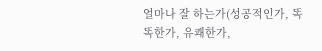얼마나 잘 하는가(성공적인가, 똑똑한가, 유쾌한가,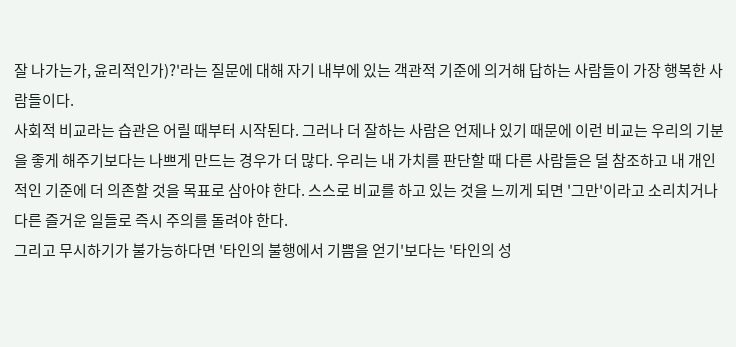잘 나가는가, 윤리적인가)?'라는 질문에 대해 자기 내부에 있는 객관적 기준에 의거해 답하는 사람들이 가장 행복한 사람들이다.
사회적 비교라는 습관은 어릴 때부터 시작된다. 그러나 더 잘하는 사람은 언제나 있기 때문에 이런 비교는 우리의 기분을 좋게 해주기보다는 나쁘게 만드는 경우가 더 많다. 우리는 내 가치를 판단할 때 다른 사람들은 덜 참조하고 내 개인적인 기준에 더 의존할 것을 목표로 삼아야 한다. 스스로 비교를 하고 있는 것을 느끼게 되면 '그만'이라고 소리치거나 다른 즐거운 일들로 즉시 주의를 돌려야 한다.
그리고 무시하기가 불가능하다면 '타인의 불행에서 기쁨을 얻기'보다는 '타인의 성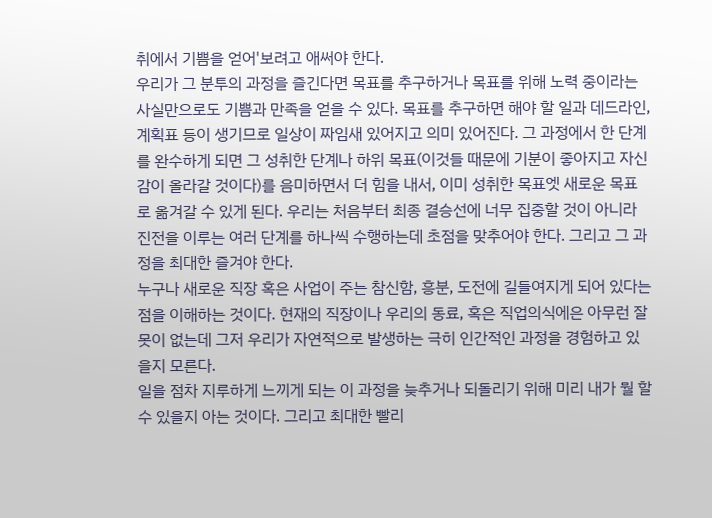취에서 기쁨을 얻어'보려고 애써야 한다.
우리가 그 분투의 과정을 즐긴다면 목표를 추구하거나 목표를 위해 노력 중이라는 사실만으로도 기쁨과 만족을 얻을 수 있다. 목표를 추구하면 해야 할 일과 데드라인, 계획표 등이 생기므로 일상이 짜임새 있어지고 의미 있어진다. 그 과정에서 한 단계를 완수하게 되면 그 성취한 단계나 하위 목표(이것들 때문에 기분이 좋아지고 자신감이 올라갈 것이다)를 음미하면서 더 힘을 내서, 이미 성취한 목표엣 새로운 목표로 옮겨갈 수 있게 된다. 우리는 처음부터 최종 결승선에 너무 집중할 것이 아니라 진전을 이루는 여러 단계를 하나씩 수행하는데 초점을 맞추어야 한다. 그리고 그 과정을 최대한 즐겨야 한다.
누구나 새로운 직장 혹은 사업이 주는 참신함, 흥분, 도전에 길들여지게 되어 있다는 점을 이해하는 것이다. 현재의 직장이나 우리의 동료, 혹은 직업의식에은 아무런 잘못이 없는데 그저 우리가 자연적으로 발생하는 극히 인간적인 과정을 경험하고 있을지 모른다.
일을 점차 지루하게 느끼게 되는 이 과정을 늦추거나 되돌리기 위해 미리 내가 뭘 할 수 있을지 아는 것이다. 그리고 최대한 빨리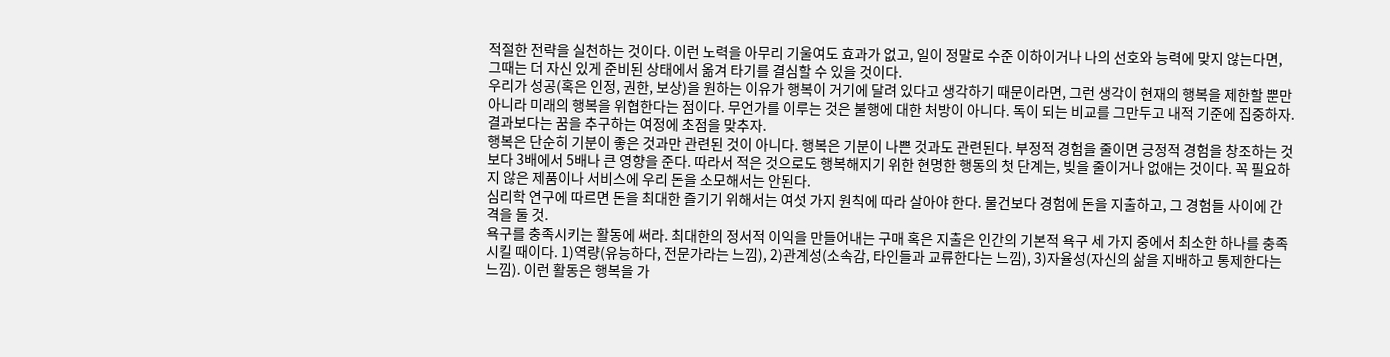적절한 전략을 실천하는 것이다. 이런 노력을 아무리 기울여도 효과가 없고, 일이 정말로 수준 이하이거나 나의 선호와 능력에 맞지 않는다면, 그때는 더 자신 있게 준비된 상태에서 옮겨 타기를 결심할 수 있을 것이다.
우리가 성공(혹은 인정, 권한, 보상)을 원하는 이유가 행복이 거기에 달려 있다고 생각하기 때문이라면, 그런 생각이 현재의 행복을 제한할 뿐만 아니라 미래의 행복을 위협한다는 점이다. 무언가를 이루는 것은 불행에 대한 처방이 아니다. 독이 되는 비교를 그만두고 내적 기준에 집중하자. 결과보다는 꿈을 추구하는 여정에 초점을 맞추자.
행복은 단순히 기분이 좋은 것과만 관련된 것이 아니다. 행복은 기분이 나쁜 것과도 관련된다. 부정적 경험을 줄이면 긍정적 경험을 창조하는 것 보다 3배에서 5배나 큰 영향을 준다. 따라서 적은 것으로도 행복해지기 위한 현명한 행동의 첫 단계는, 빚을 줄이거나 없애는 것이다. 꼭 필요하지 않은 제품이나 서비스에 우리 돈을 소모해서는 안된다.
심리학 연구에 따르면 돈을 최대한 즐기기 위해서는 여섯 가지 원칙에 따라 살아야 한다. 물건보다 경험에 돈을 지출하고, 그 경험들 사이에 간격을 둘 것.
욕구를 충족시키는 활동에 써라. 최대한의 정서적 이익을 만들어내는 구매 혹은 지출은 인간의 기본적 욕구 세 가지 중에서 최소한 하나를 충족시킬 때이다. 1)역량(유능하다, 전문가라는 느낌), 2)관계성(소속감, 타인들과 교류한다는 느낌), 3)자율성(자신의 삶을 지배하고 통제한다는 느낌). 이런 활동은 행복을 가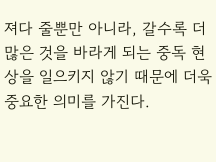져다 줄뿐만 아니라, 갈수록 더 많은 것을 바라게 되는 중독 현상을 일으키지 않기 때문에 더욱 중요한 의미를 가진다.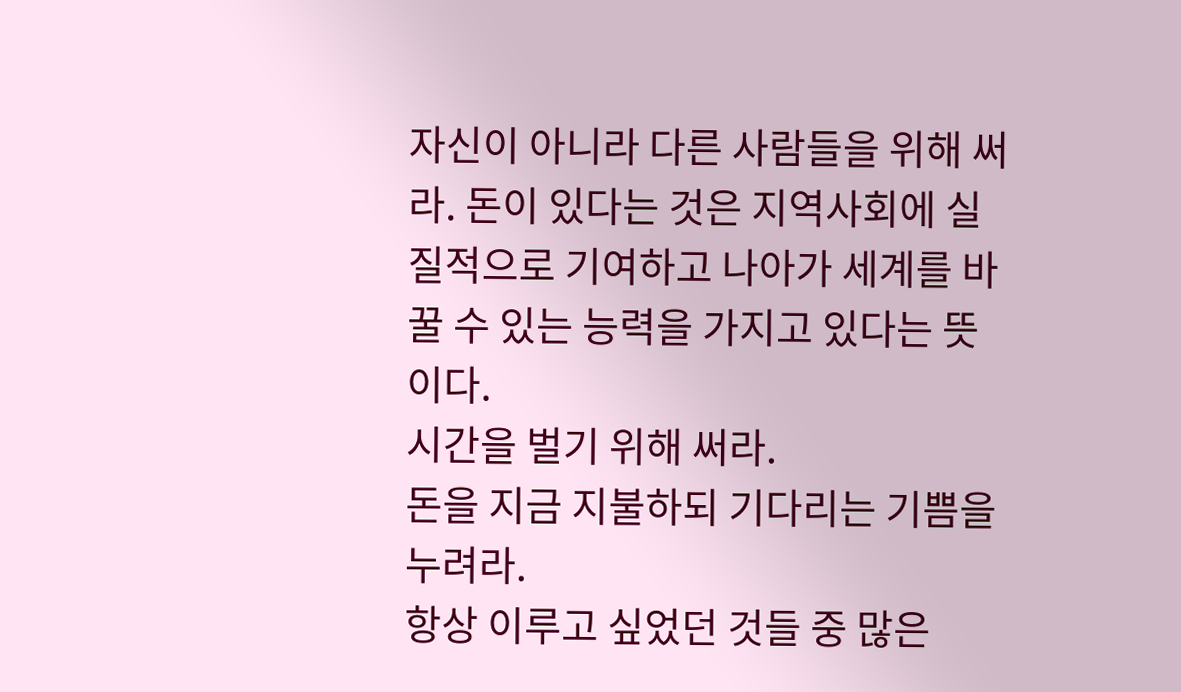자신이 아니라 다른 사람들을 위해 써라. 돈이 있다는 것은 지역사회에 실질적으로 기여하고 나아가 세계를 바꿀 수 있는 능력을 가지고 있다는 뜻이다.
시간을 벌기 위해 써라.
돈을 지금 지불하되 기다리는 기쁨을 누려라.
항상 이루고 싶었던 것들 중 많은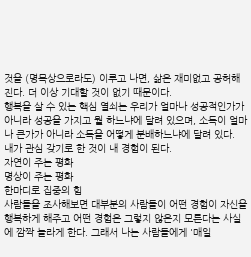것을 (명목상으로라도) 이루고 나면, 삶은 재미없고 공허해진다. 더 이상 기대할 것이 없기 때문이다.
행복을 살 수 있는 핵심 열쇠는 우리가 얼마나 성공적인가가 아니라 성공을 가지고 뭘 하느냐에 달려 있으며, 소득이 얼마나 큰가가 아니라 소득을 어떻게 분배하느냐에 달려 있다.
내가 관심 갖기로 한 것이 내 경험이 된다.
자연이 주는 평화
명상이 주는 평화
한마디로 집중의 힘
사람들을 조사해보면 대부분의 사람들이 어떤 경험이 자신을 행복하게 해주고 어떤 경험은 그렇지 않은지 모른다는 사실에 깜짝 놀라게 한다. 그래서 나는 사람들에게 '매일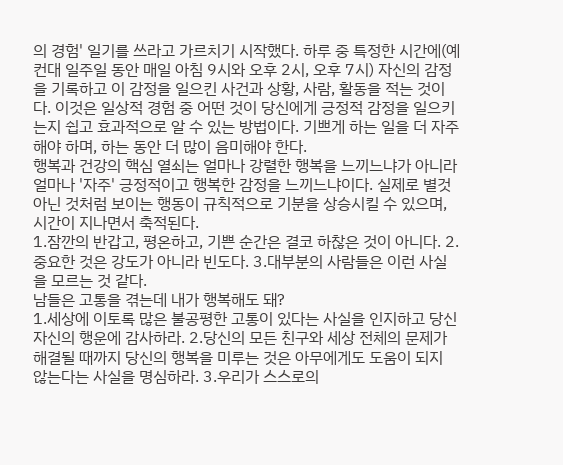의 경험' 일기를 쓰라고 가르치기 시작했다. 하루 중 특정한 시간에(예컨대 일주일 동안 매일 아침 9시와 오후 2시, 오후 7시) 자신의 감정을 기록하고 이 감정을 일으킨 사건과 상황, 사람, 활동을 적는 것이다. 이것은 일상적 경험 중 어떤 것이 당신에게 긍정적 감정을 일으키는지 쉽고 효과적으로 알 수 있는 방법이다. 기쁘게 하는 일을 더 자주 해야 하며, 하는 동안 더 많이 음미해야 한다.
행복과 건강의 핵심 열쇠는 얼마나 강렬한 행복을 느끼느냐가 아니라 얼마나 '자주' 긍정적이고 행복한 감정을 느끼느냐이다. 실제로 별것 아닌 것처럼 보이는 행동이 규칙적으로 기분을 상승시킬 수 있으며, 시간이 지나면서 축적된다.
1.잠깐의 반갑고, 평온하고, 기쁜 순간은 결코 하찮은 것이 아니다. 2.중요한 것은 강도가 아니라 빈도다. 3.대부분의 사람들은 이런 사실을 모르는 것 같다.
남들은 고통을 겪는데 내가 행복해도 돼?
1.세상에 이토록 많은 불공평한 고통이 있다는 사실을 인지하고 당신 자신의 행운에 감사하라. 2.당신의 모든 친구와 세상 전체의 문제가 해결될 때까지 당신의 행복을 미루는 것은 아무에게도 도움이 되지 않는다는 사실을 명심하라. 3.우리가 스스로의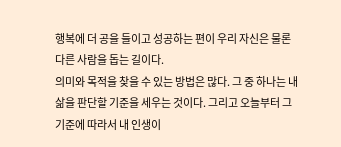행복에 더 공을 들이고 성공하는 편이 우리 자신은 물론 다른 사람을 돕는 길이다.
의미와 목적을 찾을 수 있는 방법은 많다. 그 중 하나는 내 삶을 판단할 기준을 세우는 것이다. 그리고 오늘부터 그 기준에 따라서 내 인생이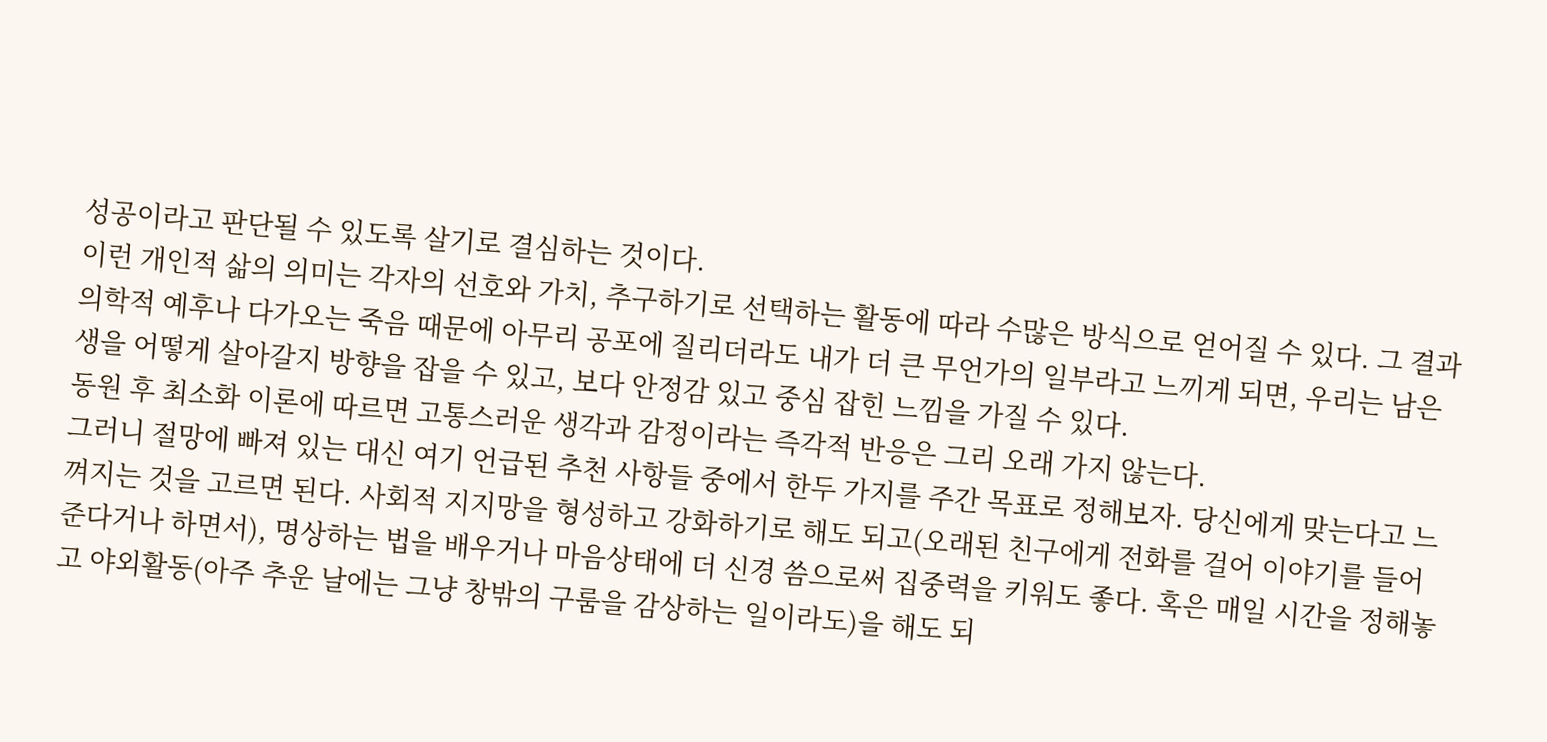성공이라고 판단될 수 있도록 살기로 결심하는 것이다.
이런 개인적 삶의 의미는 각자의 선호와 가치, 추구하기로 선택하는 활동에 따라 수많은 방식으로 얻어질 수 있다. 그 결과 의학적 예후나 다가오는 죽음 때문에 아무리 공포에 질리더라도 내가 더 큰 무언가의 일부라고 느끼게 되면, 우리는 남은 생을 어떻게 살아갈지 방향을 잡을 수 있고, 보다 안정감 있고 중심 잡힌 느낌을 가질 수 있다.
동원 후 최소화 이론에 따르면 고통스러운 생각과 감정이라는 즉각적 반응은 그리 오래 가지 않는다.
그러니 절망에 빠져 있는 대신 여기 언급된 추천 사항들 중에서 한두 가지를 주간 목표로 정해보자. 당신에게 맞는다고 느껴지는 것을 고르면 된다. 사회적 지지망을 형성하고 강화하기로 해도 되고(오래된 친구에게 전화를 걸어 이야기를 들어준다거나 하면서), 명상하는 법을 배우거나 마음상태에 더 신경 씀으로써 집중력을 키워도 좋다. 혹은 매일 시간을 정해놓고 야외활동(아주 추운 날에는 그냥 창밖의 구룸을 감상하는 일이라도)을 해도 되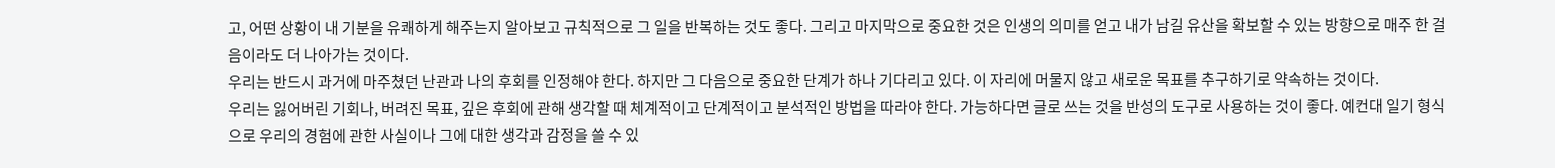고, 어떤 상황이 내 기분을 유쾌하게 해주는지 알아보고 규칙적으로 그 일을 반복하는 것도 좋다. 그리고 마지막으로 중요한 것은 인생의 의미를 얻고 내가 남길 유산을 확보할 수 있는 방향으로 매주 한 걸음이라도 더 나아가는 것이다.
우리는 반드시 과거에 마주쳤던 난관과 나의 후회를 인정해야 한다. 하지만 그 다음으로 중요한 단계가 하나 기다리고 있다. 이 자리에 머물지 않고 새로운 목표를 추구하기로 약속하는 것이다.
우리는 잃어버린 기회나, 버려진 목표, 깊은 후회에 관해 생각할 때 체계적이고 단계적이고 분석적인 방법을 따라야 한다. 가능하다면 글로 쓰는 것을 반성의 도구로 사용하는 것이 좋다. 예컨대 일기 형식으로 우리의 경험에 관한 사실이나 그에 대한 생각과 감정을 쓸 수 있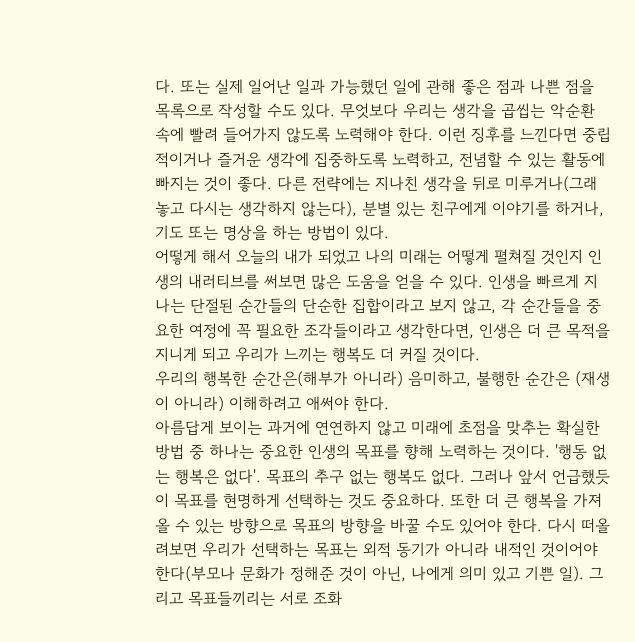다. 또는 실제 일어난 일과 가능했던 일에 관해 좋은 점과 나쁜 점을 목록으로 작성할 수도 있다. 무엇보다 우리는 생각을 곱씹는 악순환 속에 빨려 들어가지 않도록 노력해야 한다. 이런 징후를 느낀다면 중립적이거나 즐거운 생각에 집중하도록 노력하고, 전념할 수 있는 활동에 빠지는 것이 좋다. 다른 전략에는 지나친 생각을 뒤로 미루거나(그래 놓고 다시는 생각하지 않는다), 분별 있는 친구에게 이야기를 하거나, 기도 또는 명상을 하는 방법이 있다.
어떻게 해서 오늘의 내가 되었고 나의 미래는 어떻게 펼쳐질 것인지 인생의 내러티브를 써보면 많은 도움을 얻을 수 있다. 인생을 빠르게 지나는 단절된 순간들의 단순한 집합이라고 보지 않고, 각 순간들을 중요한 여정에 꼭 필요한 조각들이라고 생각한다면, 인생은 더 큰 목적을 지니게 되고 우리가 느끼는 행복도 더 커질 것이다.
우리의 행복한 순간은(해부가 아니라) 음미하고, 불행한 순간은 (재생이 아니라) 이해하려고 애써야 한다.
아름답게 보이는 과거에 연연하지 않고 미래에 초점을 맞추는 확실한 방법 중 하나는 중요한 인생의 목표를 향해 노력하는 것이다. '행동 없는 행복은 없다'. 목표의 추구 없는 행복도 없다. 그러나 앞서 언급했듯이 목표를 현명하게 선택하는 것도 중요하다. 또한 더 큰 행복을 가져올 수 있는 방향으로 목표의 방향을 바꿀 수도 있어야 한다. 다시 떠올려보면 우리가 선택하는 목표는 외적 동기가 아니라 내적인 것이어야 한다(부모나 문화가 정해준 것이 아닌, 나에게 의미 있고 기쁜 일). 그리고 목표들끼리는 서로 조화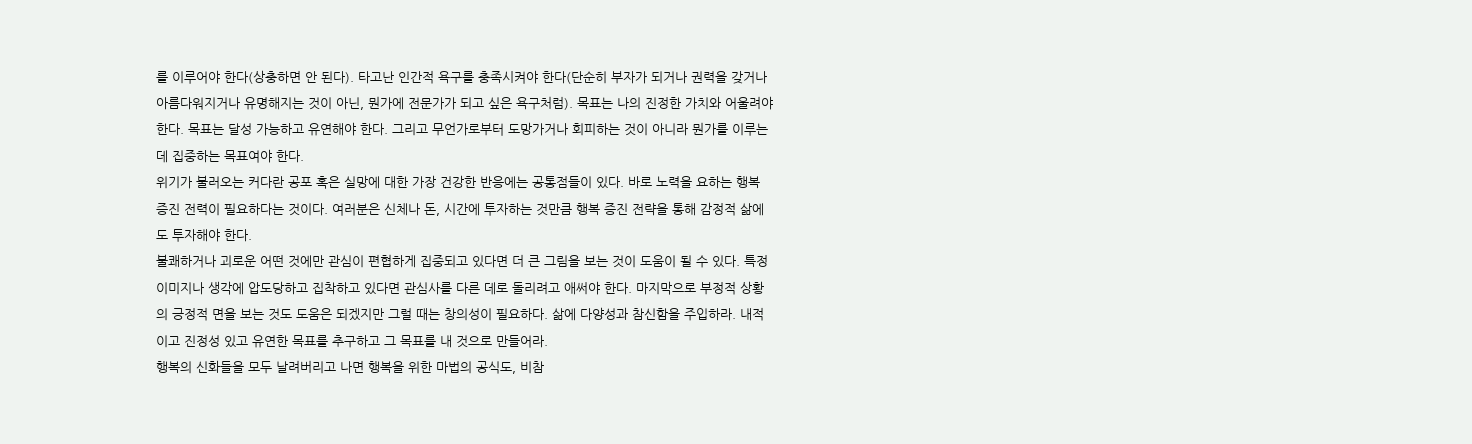를 이루어야 한다(상충하면 안 된다). 타고난 인간적 욕구를 충족시켜야 한다(단순히 부자가 되거나 권력을 갖거나 아름다워지거나 유명해지는 것이 아닌, 뭔가에 전문가가 되고 싶은 욕구처럼). 목표는 나의 진정한 가치와 어울려야 한다. 목표는 달성 가능하고 유연해야 한다. 그리고 무언가로부터 도망가거나 회피하는 것이 아니라 뭔가를 이루는 데 집중하는 목표여야 한다.
위기가 불러오는 커다란 공포 혹은 실망에 대한 가장 건강한 반응에는 공통점들이 있다. 바로 노력을 요하는 행복 증진 전력이 필요하다는 것이다. 여러분은 신체나 돈, 시간에 투자하는 것만큼 행복 증진 전략을 통해 감정적 삶에도 투자해야 한다.
불쾌하거나 괴로운 어떤 것에만 관심이 편협하게 집중되고 있다면 더 큰 그림을 보는 것이 도움이 될 수 있다. 특정 이미지나 생각에 압도당하고 집착하고 있다면 관심사를 다른 데로 돌리려고 애써야 한다. 마지막으로 부정적 상황의 긍정적 면을 보는 것도 도움은 되겠지만 그럴 때는 창의성이 필요하다. 삶에 다양성과 참신함을 주입하라. 내적이고 진정성 있고 유연한 목표를 추구하고 그 목표를 내 것으로 만들어라.
행복의 신화들을 모두 날려버리고 나면 행복을 위한 마법의 공식도, 비참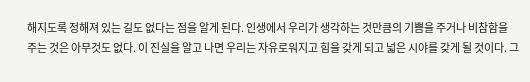해지도록 정해져 있는 길도 없다는 점을 알게 된다. 인생에서 우리가 생각하는 것만큼의 기쁨을 주거나 비참함을 주는 것은 아무것도 없다. 이 진실을 알고 나면 우리는 자유로워지고 힘을 갖게 되고 넓은 시야를 갖게 될 것이다. 그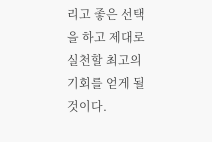리고 좋은 선택을 하고 제대로 실천할 최고의 기회를 얻게 될 것이다.